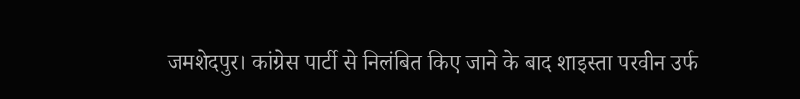जमशेदपुर। कांग्रेस पार्टी से निलंबित किए जाने के बाद शाइस्ता परवीन उर्फ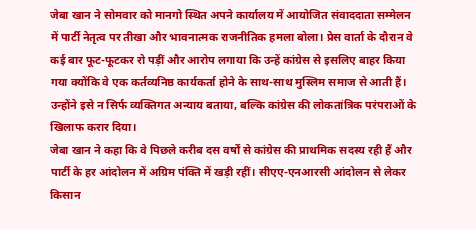जेबा खान ने सोमवार को मानगो स्थित अपने कार्यालय में आयोजित संवाददाता सम्मेलन में पार्टी नेतृत्व पर तीखा और भावनात्मक राजनीतिक हमला बोला। प्रेस वार्ता के दौरान वे कई बार फूट-फूटकर रो पड़ीं और आरोप लगाया कि उन्हें कांग्रेस से इसलिए बाहर किया गया क्योंकि वे एक कर्तव्यनिष्ठ कार्यकर्ता होने के साथ-साथ मुस्लिम समाज से आती हैं। उन्होंने इसे न सिर्फ व्यक्तिगत अन्याय बताया, बल्कि कांग्रेस की लोकतांत्रिक परंपराओं के खिलाफ करार दिया।
जेबा खान ने कहा कि वे पिछले करीब दस वर्षों से कांग्रेस की प्राथमिक सदस्य रही हैं और पार्टी के हर आंदोलन में अग्रिम पंक्ति में खड़ी रहीं। सीएए-एनआरसी आंदोलन से लेकर किसान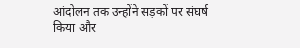आंदोलन तक उन्होंने सड़कों पर संघर्ष किया और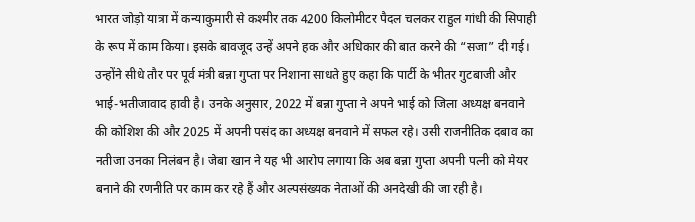भारत जोड़ो यात्रा में कन्याकुमारी से कश्मीर तक 4200 किलोमीटर पैदल चलकर राहुल गांधी की सिपाही के रूप में काम किया। इसके बावजूद उन्हें अपने हक और अधिकार की बात करने की “सजा” दी गई।
उन्होंने सीधे तौर पर पूर्व मंत्री बन्ना गुप्ता पर निशाना साधते हुए कहा कि पार्टी के भीतर गुटबाजी और भाई-भतीजावाद हावी है। उनके अनुसार, 2022 में बन्ना गुप्ता ने अपने भाई को जिला अध्यक्ष बनवाने की कोशिश की और 2025 में अपनी पसंद का अध्यक्ष बनवाने में सफल रहे। उसी राजनीतिक दबाव का नतीजा उनका निलंबन है। जेबा खान ने यह भी आरोप लगाया कि अब बन्ना गुप्ता अपनी पत्नी को मेयर बनाने की रणनीति पर काम कर रहे हैं और अल्पसंख्यक नेताओं की अनदेखी की जा रही है।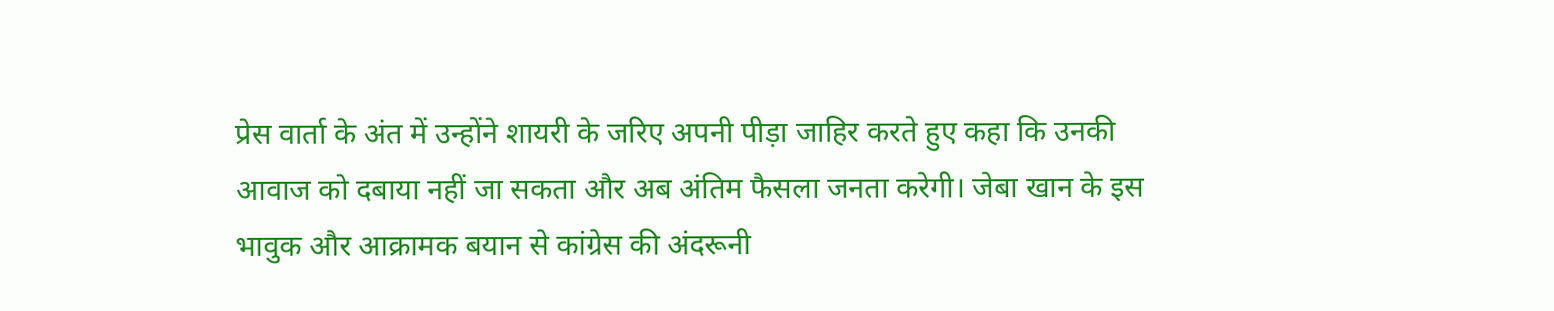प्रेस वार्ता के अंत में उन्होंने शायरी के जरिए अपनी पीड़ा जाहिर करते हुए कहा कि उनकी आवाज को दबाया नहीं जा सकता और अब अंतिम फैसला जनता करेगी। जेबा खान के इस भावुक और आक्रामक बयान से कांग्रेस की अंदरूनी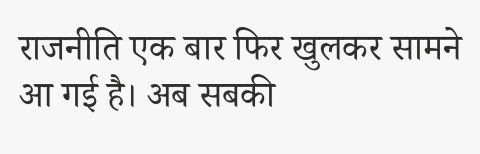राजनीति एक बार फिर खुलकर सामने आ गई है। अब सबकी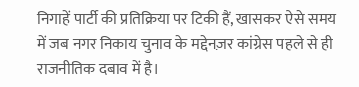निगाहें पार्टी की प्रतिक्रिया पर टिकी हैं, खासकर ऐसे समय में जब नगर निकाय चुनाव के मद्देनज़र कांग्रेस पहले से ही राजनीतिक दबाव में है।